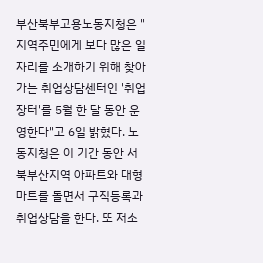부산북부고용노동지청은 "지역주민에게 보다 많은 일자리를 소개하기 위해 찾아가는 취업상담센터인 '취업장터'를 5월 한 달 동안 운영한다"고 6일 밝혔다. 노동지청은 이 기간 동안 서북부산지역 아파트와 대형마트를 돌면서 구직등록과 취업상담을 한다. 또 저소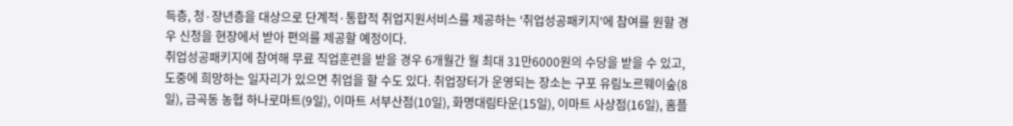득층, 청·장년층을 대상으로 단계적·통합적 취업지원서비스를 제공하는 '취업성공패키지'에 참여를 원할 경우 신청을 현장에서 받아 편의를 제공할 예정이다.
취업성공패키지에 참여해 무료 직업훈련을 받을 경우 6개월간 월 최대 31만6000원의 수당을 받을 수 있고, 도중에 희망하는 일자리가 있으면 취업을 할 수도 있다. 취업장터가 운영되는 장소는 구포 유림노르웨이숲(8일), 금곡동 농협 하나로마트(9일), 이마트 서부산점(10일), 화명대림타운(15일), 이마트 사상점(16일), 홈플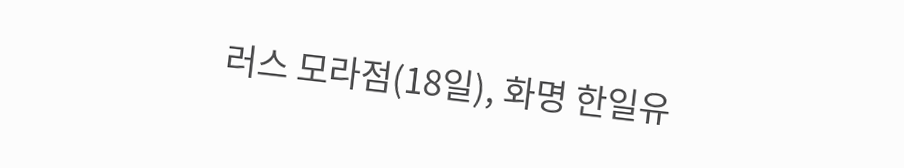러스 모라점(18일), 화명 한일유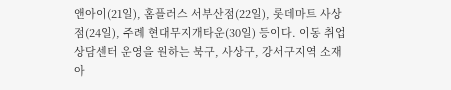앤아이(21일), 홈플러스 서부산점(22일), 롯데마트 사상점(24일), 주례 현대무지개타운(30일) 등이다. 이동 취업상담센터 운영을 원하는 북구, 사상구, 강서구지역 소재 아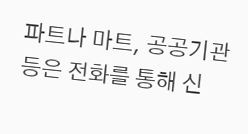파트나 마트, 공공기관 등은 전화를 통해 신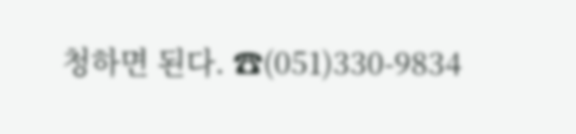청하면 된다. ☎(051)330-9834